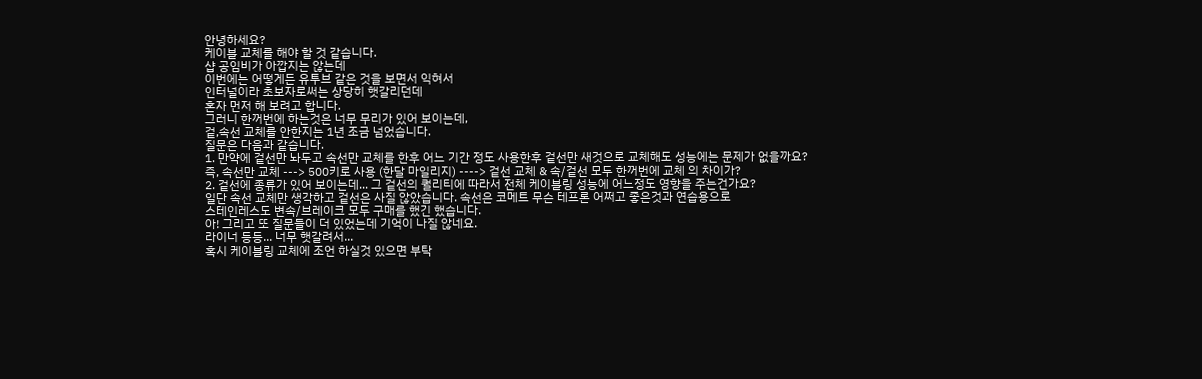안녕하세요?
케이블 교체를 해야 할 것 같습니다.
샵 공임비가 아깝지는 않는데
이번에는 어떻게든 유투브 같은 것을 보면서 익혀서
인터널이라 초보자로써는 상당히 햇갈리던데
혼자 먼저 해 보려고 합니다.
그러니 한꺼번에 하는것은 너무 무리가 있어 보이는데,
겉,속선 교체를 안한지는 1년 조금 넘었습니다.
질문은 다음과 같습니다.
1. 만약에 겉선만 놔두고 속선만 교체를 한후 어느 기간 정도 사용한후 겉선만 새것으로 교체해도 성능에는 문제가 없을까요?
즉, 속선만 교체 ---> 500키로 사용 (한달 마일리지) ----> 겉선 교체 & 속/겉선 모두 한꺼번에 교체 의 차이가?
2. 겉선에 종류가 있어 보이는데... 그 겉선의 퀄리티에 따라서 전체 케이블링 성능에 어느정도 영향을 주는건가요?
일단 속선 교체만 생각하고 겉선은 사질 않았습니다. 속선은 코메트 무슨 테프론 어쩌고 좋은것과 연습용으로
스테인레스도 변속/브레이크 모두 구매를 했긴 했습니다.
아! 그리고 또 질문들이 더 있었는데 기억이 나질 않네요.
라이너 등등... 너무 햇갈려서...
혹시 케이블링 교체에 조언 하실것 있으면 부탁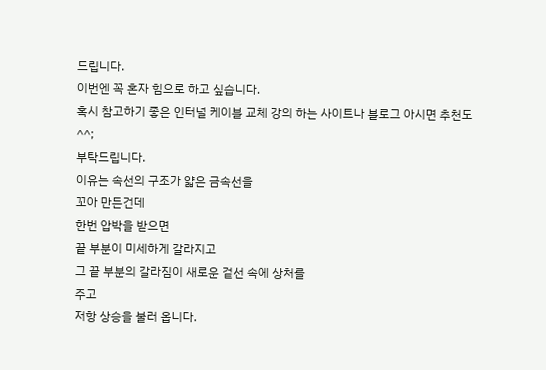드립니다.
이번엔 꼭 혼자 힘으로 하고 싶습니다.
혹시 참고하기 좋은 인터널 케이블 교체 강의 하는 사이트나 블로그 아시면 추천도 ^^;
부탁드립니다.
이유는 속선의 구조가 얇은 금속선을
꼬아 만든건데
한번 압박을 받으면
끝 부분이 미세하게 갈라지고
그 끝 부분의 갈라짐이 새로운 겉선 속에 상처를
주고
저항 상승을 불러 옵니다.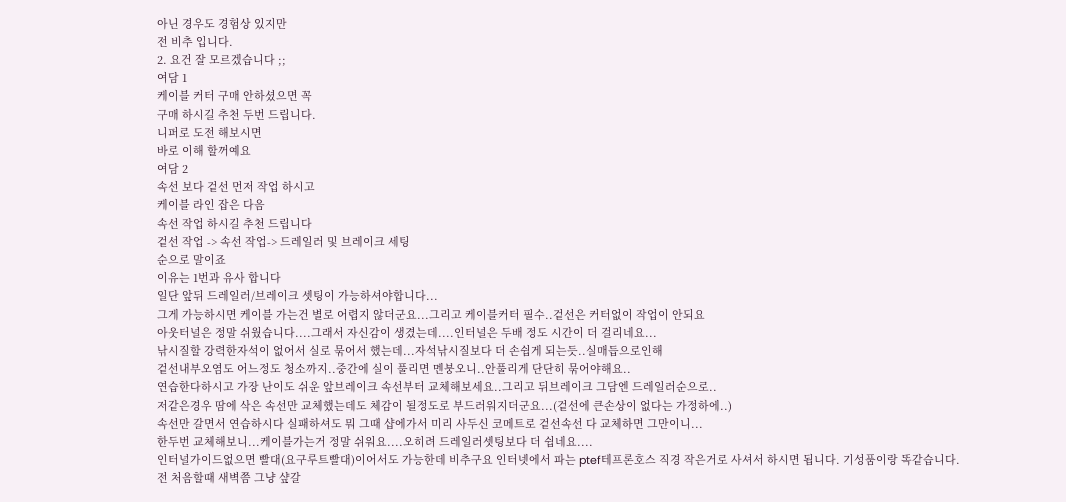아닌 경우도 경험상 있지만
전 비추 입니다.
2. 요건 잘 모르겠습니다 ;;
여담 1
케이블 커터 구매 안하셨으면 꼭
구매 하시길 추천 두번 드립니다.
니퍼로 도전 해보시면
바로 이해 할꺼예요
여담 2
속선 보다 겉선 먼저 작업 하시고
케이블 라인 잡은 다음
속선 작업 하시길 추천 드립니다
겉선 작업 -> 속선 작업-> 드레일러 및 브레이크 세팅
순으로 말이죠
이유는 1번과 유사 합니다
일단 앞뒤 드레일러/브레이크 셋팅이 가능하셔야합니다...
그게 가능하시면 케이블 가는건 별로 어렵지 않더군요...그리고 케이블커터 필수..겉선은 커터없이 작업이 안되요
아웃터널은 정말 쉬웠습니다....그래서 자신감이 생겼는데....인터널은 두배 정도 시간이 더 걸리네요...
낚시질할 강력한자석이 없어서 실로 묶어서 했는데...자석낚시질보다 더 손쉽게 되는듯..실매듭으로인해
겉선내부오염도 어느정도 청소까지..중간에 실이 풀리면 멘붕오니..안풀리게 단단히 묶어야해요..
연습한다하시고 가장 난이도 쉬운 앞브레이크 속선부터 교체해보세요..그리고 뒤브레이크 그담엔 드레일러순으로..
저같은경우 땀에 삭은 속선만 교체했는데도 체감이 될정도로 부드러워지더군요...(겉선에 큰손상이 없다는 가정하에..)
속선만 갈면서 연습하시다 실패하셔도 뭐 그때 샵에가서 미리 사두신 코메트로 겉선속선 다 교체하면 그만이니...
한두번 교체해보니...케이블가는거 정말 쉬워요....오히려 드레일러셋팅보다 더 쉽네요....
인터널가이드없으면 빨대(요구루트빨대)이어서도 가능한데 비추구요 인터넷에서 파는 ptef테프론호스 직경 작은거로 사셔서 하시면 됩니다. 기성품이랑 똑같습니다.
전 처음할때 새벽쯤 그냥 샾갈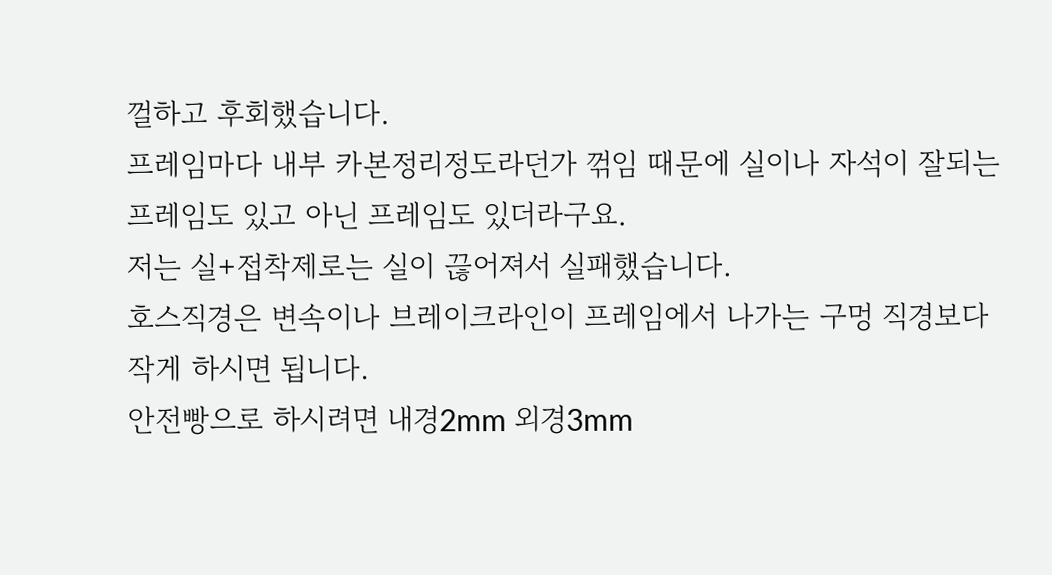껄하고 후회했습니다.
프레임마다 내부 카본정리정도라던가 꺾임 때문에 실이나 자석이 잘되는 프레임도 있고 아닌 프레임도 있더라구요.
저는 실+접착제로는 실이 끊어져서 실패했습니다.
호스직경은 변속이나 브레이크라인이 프레임에서 나가는 구멍 직경보다 작게 하시면 됩니다.
안전빵으로 하시려면 내경2mm 외경3mm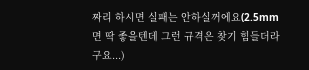짜리 하시면 실패는 안하실꺼에요(2.5mm면 딱 좋을텐데 그런 규격은 찾기 힘들더라구요...)